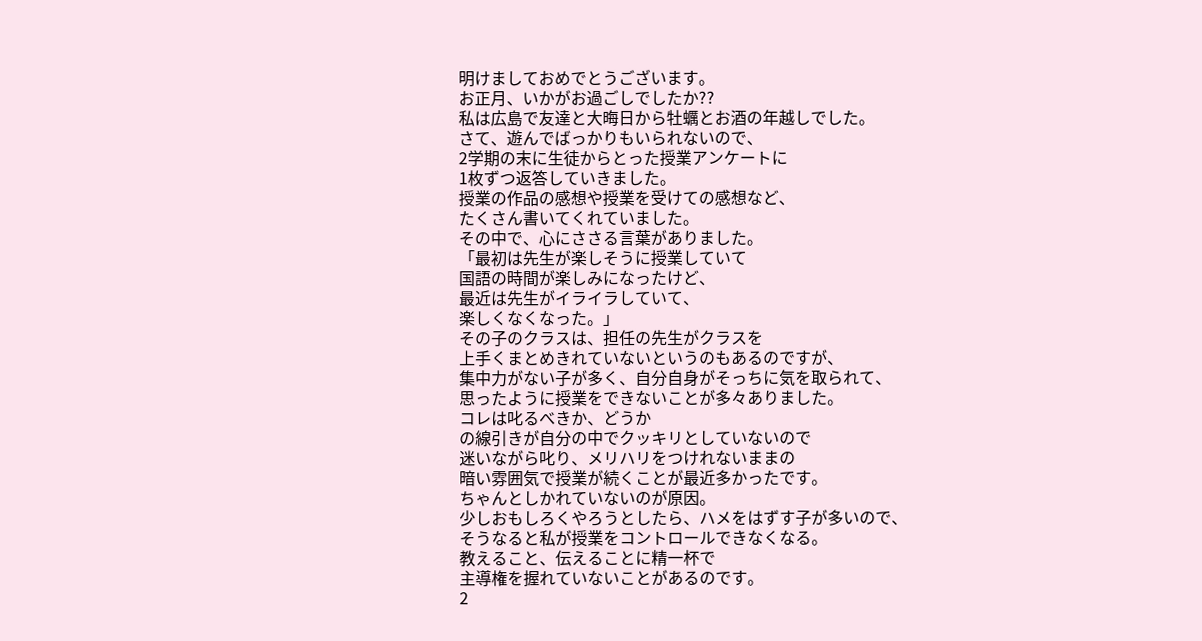明けましておめでとうございます。
お正月、いかがお過ごしでしたか??
私は広島で友達と大晦日から牡蠣とお酒の年越しでした。
さて、遊んでばっかりもいられないので、
2学期の末に生徒からとった授業アンケートに
1枚ずつ返答していきました。
授業の作品の感想や授業を受けての感想など、
たくさん書いてくれていました。
その中で、心にささる言葉がありました。
「最初は先生が楽しそうに授業していて
国語の時間が楽しみになったけど、
最近は先生がイライラしていて、
楽しくなくなった。」
その子のクラスは、担任の先生がクラスを
上手くまとめきれていないというのもあるのですが、
集中力がない子が多く、自分自身がそっちに気を取られて、
思ったように授業をできないことが多々ありました。
コレは叱るべきか、どうか
の線引きが自分の中でクッキリとしていないので
迷いながら叱り、メリハリをつけれないままの
暗い雰囲気で授業が続くことが最近多かったです。
ちゃんとしかれていないのが原因。
少しおもしろくやろうとしたら、ハメをはずす子が多いので、
そうなると私が授業をコントロールできなくなる。
教えること、伝えることに精一杯で
主導権を握れていないことがあるのです。
2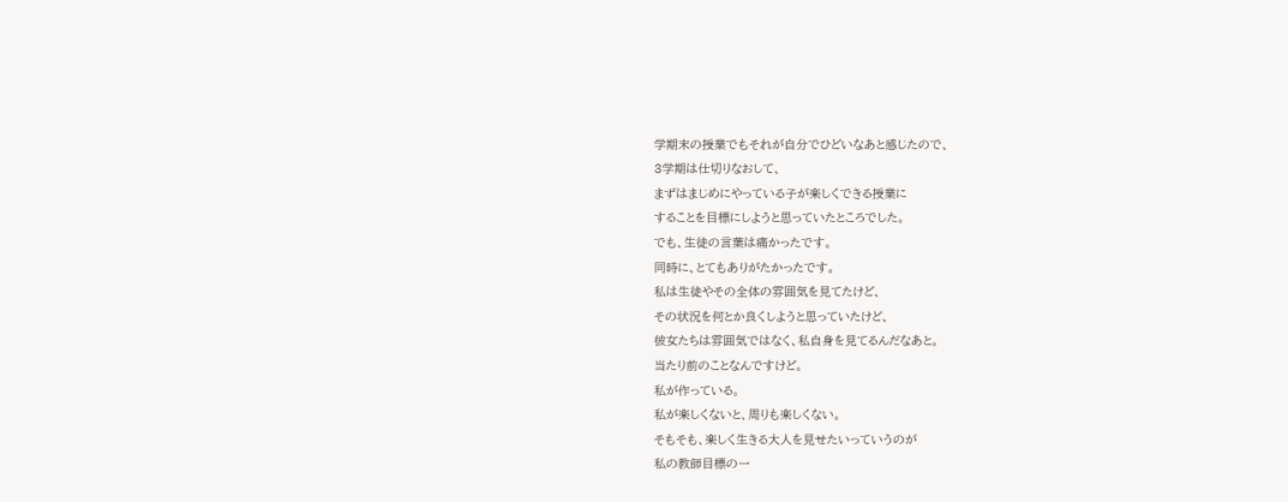学期末の授業でもそれが自分でひどいなあと感じたので、
3学期は仕切りなおして、
まずはまじめにやっている子が楽しくできる授業に
することを目標にしようと思っていたところでした。
でも、生徒の言葉は痛かったです。
同時に、とてもありがたかったです。
私は生徒やその全体の雰囲気を見てたけど、
その状況を何とか良くしようと思っていたけど、
彼女たちは雰囲気ではなく、私自身を見てるんだなあと。
当たり前のことなんですけど。
私が作っている。
私が楽しくないと、周りも楽しくない。
そもそも、楽しく生きる大人を見せたいっていうのが
私の教師目標の一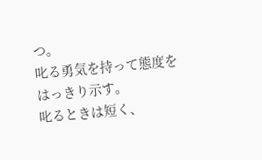つ。
叱る勇気を持って態度をはっきり示す。
叱るときは短く、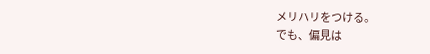メリハリをつける。
でも、偏見は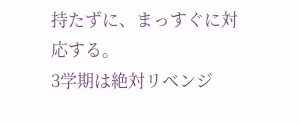持たずに、まっすぐに対応する。
3学期は絶対リベンジ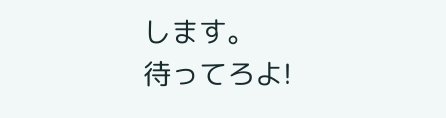します。
待ってろよ!